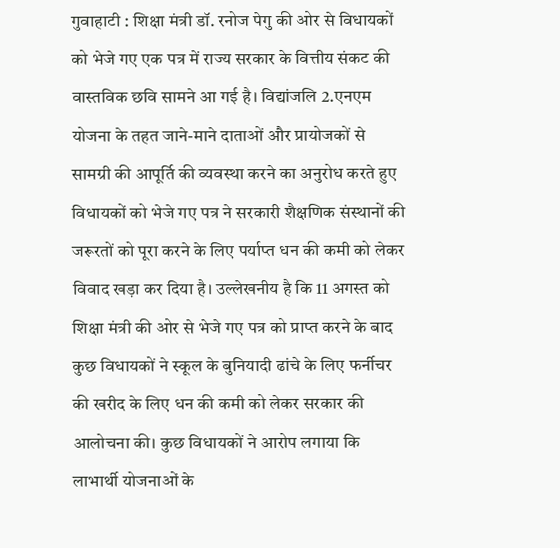गुवाहाटी : शिक्षा मंत्री डॉ. रनोज पेगु की ओर से विधायकों को भेजे गए एक पत्र में राज्य सरकार के वित्तीय संकट की वास्तविक छवि सामने आ गई है। विद्यांजलि 2.एनएम योजना के तहत जाने-माने दाताओं और प्रायोजकों से सामग्री की आपूर्ति की व्यवस्था करने का अनुरोध करते हुए विधायकों को भेजे गए पत्र ने सरकारी शैक्षणिक संस्थानों की जरूरतों को पूरा करने के लिए पर्याप्त धन की कमी को लेकर विवाद खड़ा कर दिया है। उल्लेखनीय है कि 11 अगस्त को शिक्षा मंत्री की ओर से भेजे गए पत्र को प्राप्त करने के बाद कुछ विधायकों ने स्कूल के बुनियादी ढांचे के लिए फर्नीचर की खरीद के लिए धन की कमी को लेकर सरकार की आलोचना की। कुछ विधायकों ने आरोप लगाया कि लाभार्थी योजनाओं के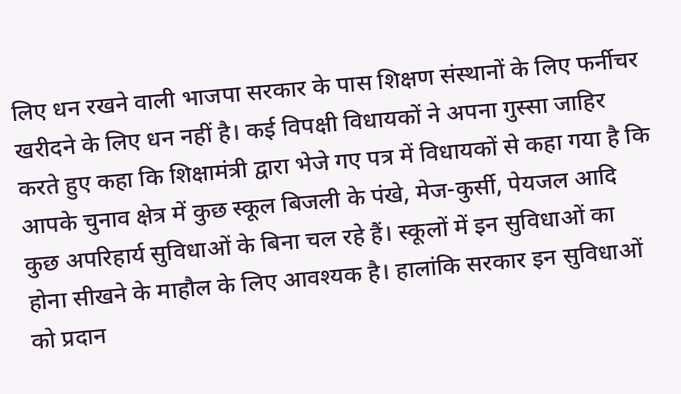लिए धन रखने वाली भाजपा सरकार के पास शिक्षण संस्थानों के लिए फर्नीचर खरीदने के लिए धन नहीं है। कई विपक्षी विधायकों ने अपना गुस्सा जाहिर करते हुए कहा कि शिक्षामंत्री द्वारा भेजे गए पत्र में विधायकों से कहा गया है कि आपके चुनाव क्षेत्र में कुछ स्कूल बिजली के पंखे, मेज-कुर्सी, पेयजल आदि कुछ अपरिहार्य सुविधाओं के बिना चल रहे हैं। स्कूलों में इन सुविधाओं का होना सीखने के माहौल के लिए आवश्यक है। हालांकि सरकार इन सुविधाओं को प्रदान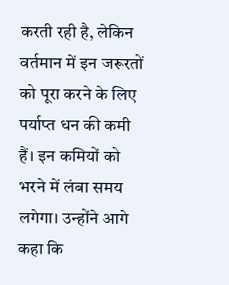करती रही है, लेकिन वर्तमान में इन जरूरतों को पूरा करने के लिए पर्याप्त धन की कमी हैं। इन कमियों को भरने में लंबा समय लगेगा। उन्होंने आगे कहा कि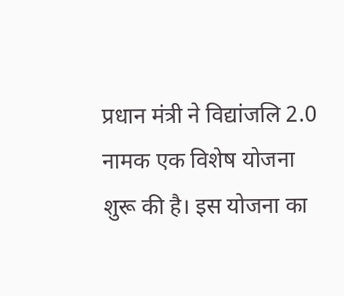प्रधान मंत्री ने विद्यांजलि 2.0 नामक एक विशेष योजना शुरू की है। इस योजना का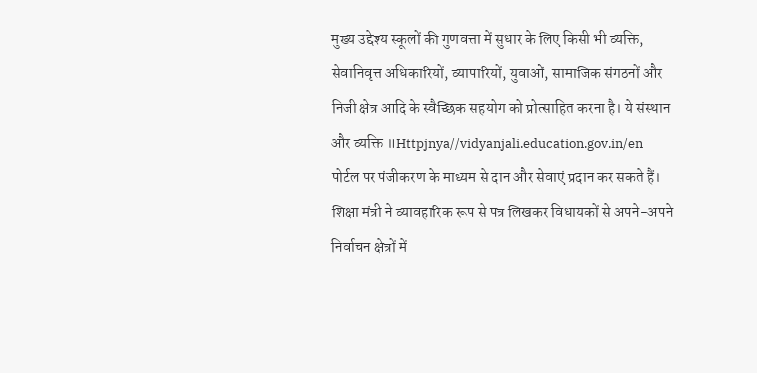मुख्य उद्देश्य स्कूलों की गुणवत्ता में सुधार के लिए किसी भी व्यक्ति, सेवानिवृत्त अधिकारियों, व्यापारियों, युवाओं, सामाजिक संगठनों और निजी क्षेत्र आदि के स्वैच्छिक सहयोग को प्रोत्साहित करना है। ये संस्थान और व्यक्ति ॥Httpjnya//vidyanjali.education.gov.in/en  पोर्टल पर पंजीकरण के माध्यम से दान और सेवाएं प्रदान कर सकते हैं। शिक्षा मंत्री ने व्यावहारिक रूप से पत्र लिखकर विधायकों से अपने-अपने निर्वाचन क्षेत्रों में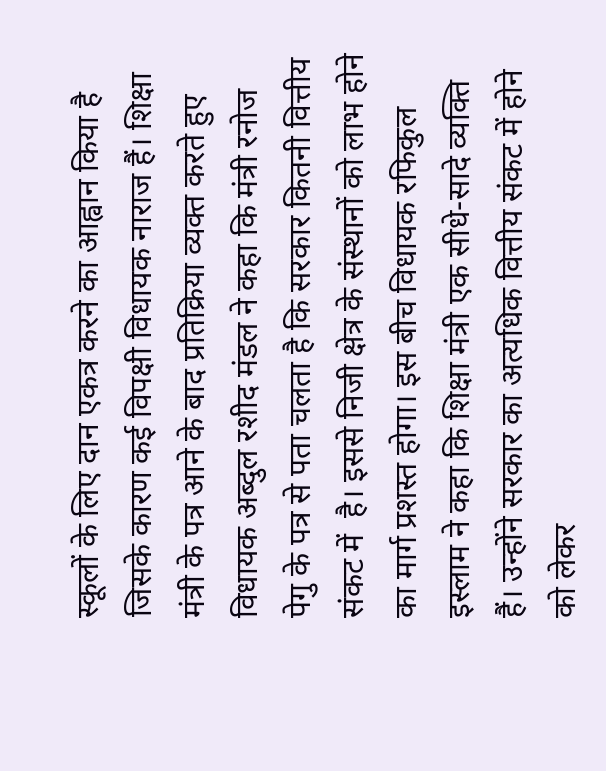स्कूलों के लिए दान एकत्र करने का आह्वान किया है जिसके कारण कई विपक्षी विधायक नाराज हैं। शिक्षा मंत्री के पत्र आने के बाद प्रतिक्रिया व्यक्त करते हुए विधायक अब्दुल रशीद मंडल ने कहा कि मंत्री रनोज पेगु के पत्र से पता चलता है कि सरकार कितनी वित्तीय संकट में  है। इससे निजी क्षेत्र के संस्थानों को लाभ होने का मार्ग प्रशस्त होगा। इस बीच विधायक रफिकुल इस्लाम ने कहा कि शिक्षा मंत्री एक सीधे-सादे व्यक्ति हैं। उन्होंने सरकार का अत्यधिक वित्तीय संकट में होने को लेकर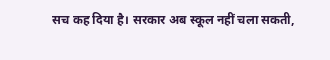सच कह दिया है। सरकार अब स्कूल नहीं चला सकती,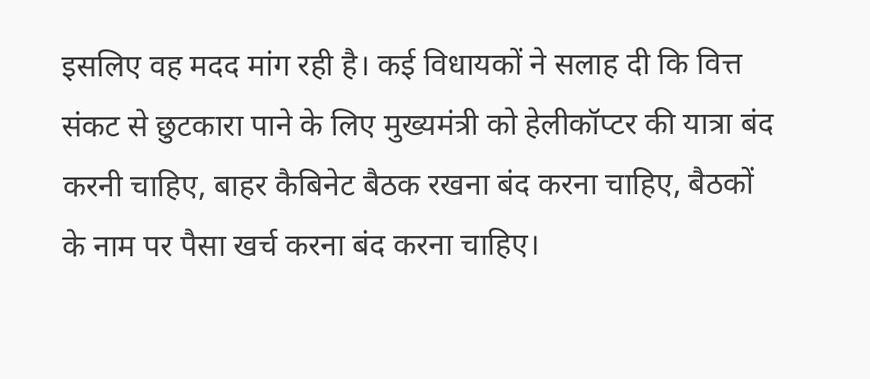इसलिए वह मदद मांग रही है। कई विधायकों ने सलाह दी कि वित्त संकट से छुटकारा पाने के लिए मुख्यमंत्री को हेलीकॉप्टर की यात्रा बंद करनी चाहिए, बाहर कैबिनेट बैठक रखना बंद करना चाहिए, बैठकों के नाम पर पैसा खर्च करना बंद करना चाहिए।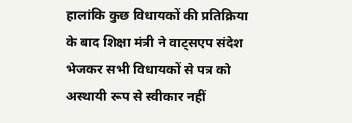हालांकि कुछ विधायकों की प्रतिक्रिया के बाद शिक्षा मंत्री ने वाट्सएप संदेश भेजकर सभी विधायकों से पत्र को अस्थायी रूप से स्वीकार नहीं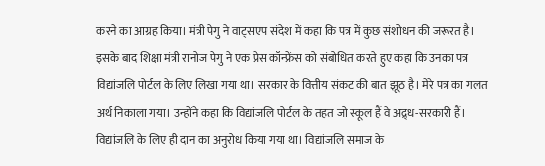करने का आग्रह किया। मंत्री पेगु ने वाट्सएप संदेश में कहा कि पत्र में कुछ संशोधन की जरूरत है। इसके बाद शिक्षा मंत्री रानोज पेगु ने एक प्रेस कॉन्फ्रेंस को संबोधित करते हुए कहा कि उनका पत्र विद्यांजलि पोर्टल के लिए लिखा गया था। सरकार के वित्तीय संकट की बात झूठ है। मेरे पत्र का गलत अर्थ निकाला गया। उन्होंने कहा कि विद्यांजलि पोर्टल के तहत जो स्कूल हैं वे अद्र्ध-सरकारी हैं। विद्यांजलि के लिए ही दान का अनुरोध किया गया था। विद्यांजलि समाज के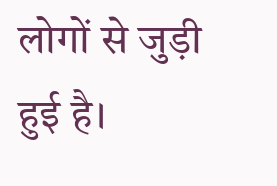लोगों से जुड़ी हुई है।